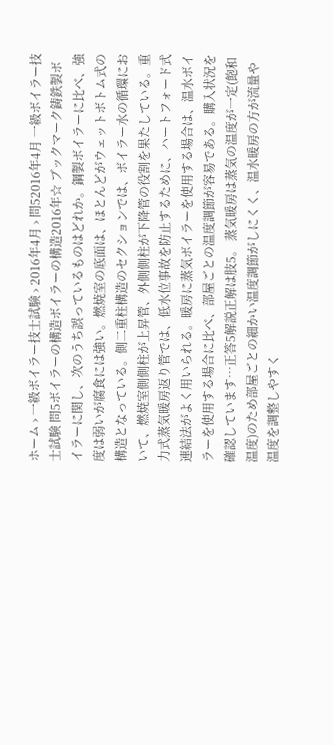ホーム › 一級ボイラー技士試験 › 2016年4月 › 問52016年4月 一級ボイラー技士試験 問5ボイラーの構造ボイラーの構造2016年☆ ブックマーク鋳鉄製ボイラーに関し、次のうち誤っているものはどれか。鋼製ボイラーに比べ、強度は弱いが腐食には強い。燃焼室の底面は、ほとんどがウェットボトム式の構造となっている。側二重柱構造のセクションでは、ボイラー水の循環において、燃焼室側側柱が上昇管、外側側柱が下降管の役割を果たしている。重力式蒸気暖房返り管では、低水位事故を防止するために、ハートフォード式連結法がよく用いられる。暖房に蒸気ボイラーを使用する場合は、温水ボイラーを使用する場合に比べ、部屋ごとの温度調節が容易である。購入状況を確認しています…正答5解説正解は肢5。 蒸気暖房は蒸気の温度が一定(飽和温度)のため部屋ごとの細かい温度調節がしにくく、温水暖房の方が流量や温度を調整しやすく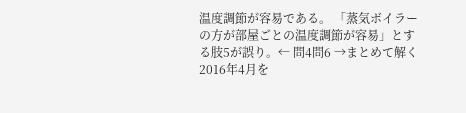温度調節が容易である。 「蒸気ボイラーの方が部屋ごとの温度調節が容易」とする肢5が誤り。← 問4問6 →まとめて解く2016年4月を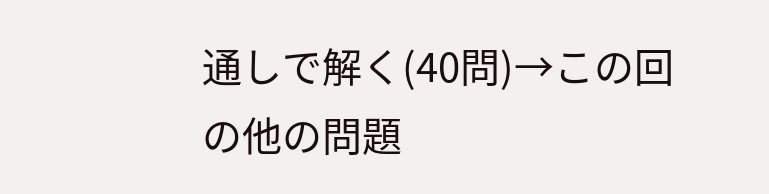通しで解く(40問)→この回の他の問題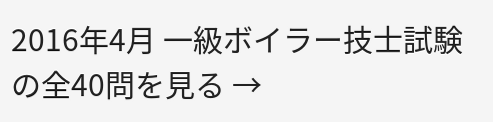2016年4月 一級ボイラー技士試験 の全40問を見る →